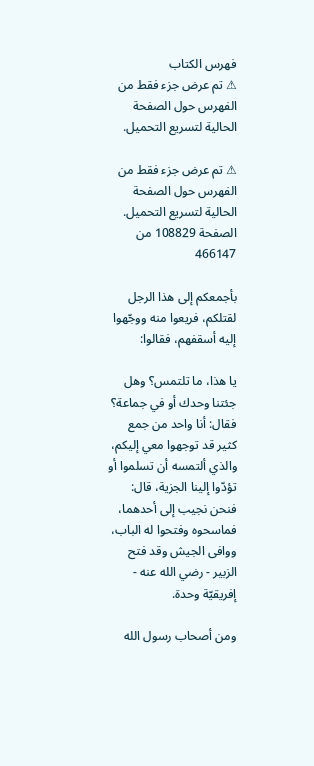فهرس الكتاب
⚠ تم عرض جزء فقط من الفهرس حول الصفحة الحالية لتسريع التحميل.

⚠ تم عرض جزء فقط من الفهرس حول الصفحة الحالية لتسريع التحميل.
الصفحة 108829 من 466147

بأجمعكم إلى هذا الرجل لقتلكم، فريعوا منه ووجّهوا إليه أسقفهم، فقالوا:

يا هذا، ما تلتمس؟ وهل جئتنا وحدك أو في جماعة؟ فقال: أنا واحد من جمع كثير قد توجهوا معي إليكم، والذي ألتمسه أن تسلموا أو تؤدّوا إلينا الجزية، قال: فنحن نجيب إلى أحدهما، فماسحوه وفتحوا له الباب، ووافى الجيش وقد فتح الزبير - رضي الله عنه - إفريقيّة وحدة.

ومن أصحاب رسول الله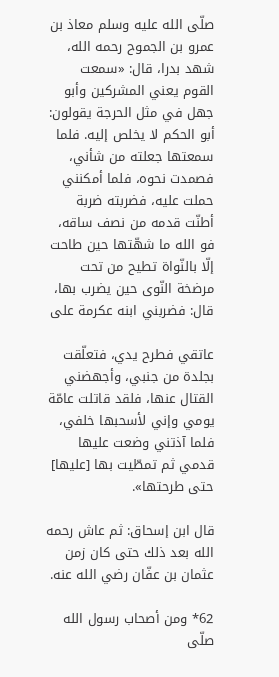صلّى الله عليه وسلم معاذ بن عمرو بن الجموح رحمه الله، شهد بدرا، قال: «سمعت القوم يعني المشركين وأبو جهل في مثل الحرجة يقولون: أبو الحكم لا يخلص إليه. فلما سمعتها جعلته من شأني، فصمدت نحوه، فلما أمكنني حملت عليه، فضربته ضربة أطنّت قدمه من نصف ساقه، فو الله ما شهّتها حين طاحت إلّا بالنّواة تطيح من تحت مرضخة النّوى حين يضرب بها، قال: فضربني ابنه عكرمة على

عاتقي فطرح يدي، فتعلّقت بجلدة من جنبي، وأجهضني القتال عنها، فلقد قاتلت عامّة يومي وإني لأسحبها خلفي، فلما آذتني وضعت عليها قدمي ثم تمطّيت بها [عليها] حتى طرحتها».

قال ابن إسحاق: ثم عاش رحمه الله بعد ذلك حتى كان زمن عثمان بن عفّان رضي الله عنه.

62* ومن أصحاب رسول الله صلّى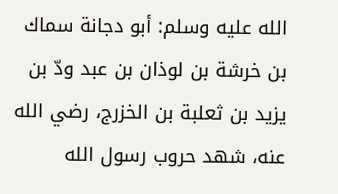الله عليه وسلم: أبو دجانة سماك بن خرشة بن لوذان بن عبد ودّ بن يزيد بن ثعلبة بن الخزرج، رضي الله عنه، شهد حروب رسول الله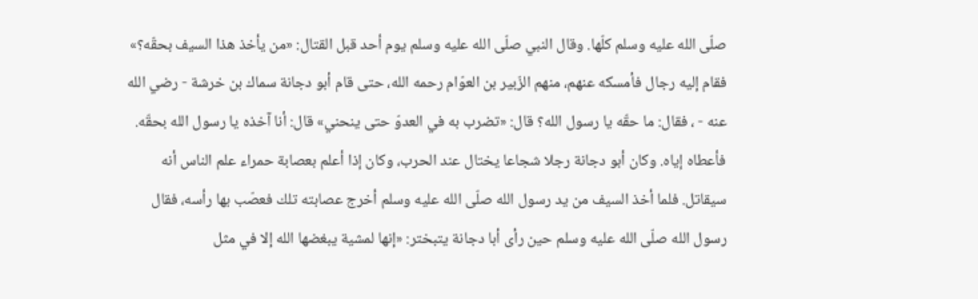صلّى الله عليه وسلم كلّها. وقال النبي صلّى الله عليه وسلم يوم أحد قبل القتال: «من يأخذ هذا السيف بحقّه؟» فقام إليه رجال فأمسكه عنهم، منهم الزّبير بن العوّام رحمه الله، حتى قام أبو دجانة سماك بن خرشة - رضي الله عنه - ، فقال: ما حقّه يا رسول الله؟ قال: «تضرب به في العدوّ حتى ينحني» قال: أنا آخذه يا رسول الله بحقّه. فأعطاه إياه. وكان أبو دجانة رجلا شجاعا يختال عند الحرب، وكان إذا أعلم بعصابة حمراء علم الناس أنه سيقاتل. فلما أخذ السيف من يد رسول الله صلّى الله عليه وسلم أخرج عصابته تلك فعصّب بها رأسه، فقال رسول الله صلّى الله عليه وسلم حين رأى أبا دجانة يتبختر: «إنها لمشية يبغضها الله إلا في مثل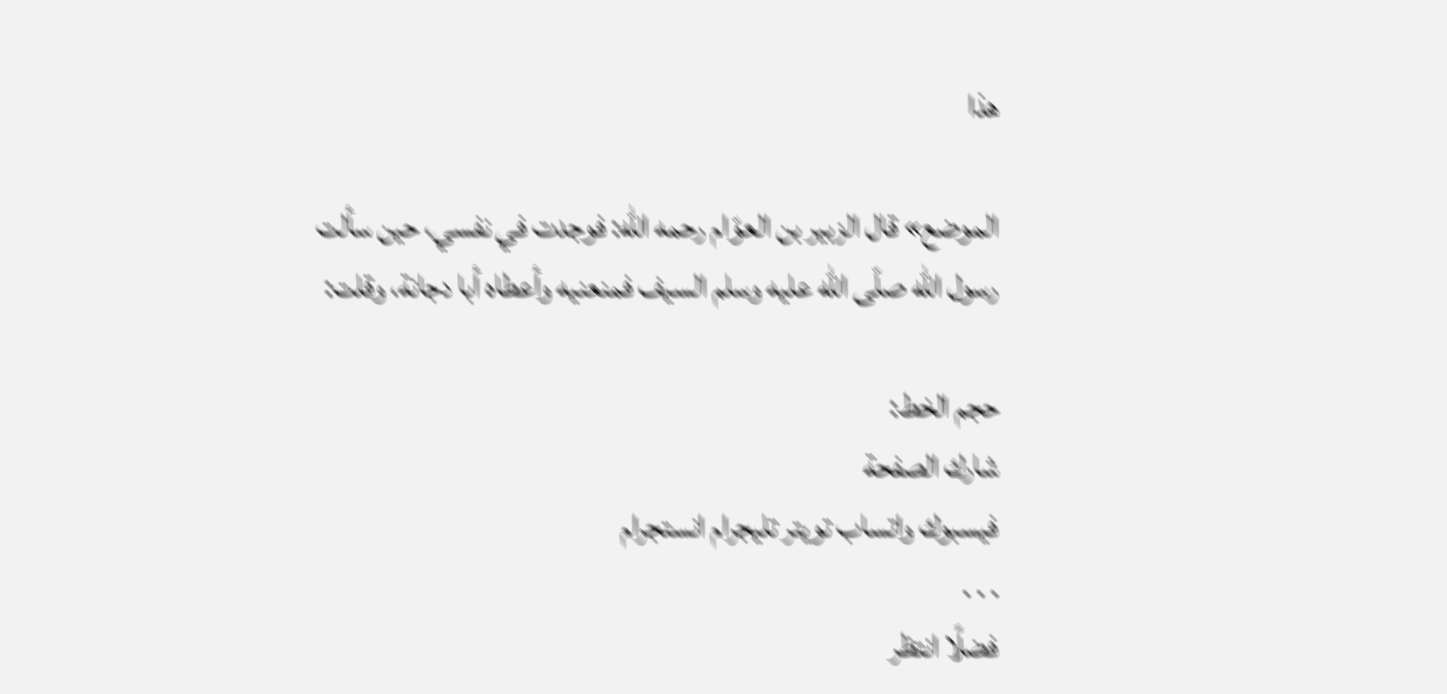هذا

الموضع» قال الزبير بن العوّام رحمه الله: فوجدت في نفسي، حين سألت رسول الله صلّى الله عليه وسلم السيف فمنعنيه وأعطاه أبا دجانة، وقلت:

حجم الخط:
شارك الصفحة
فيسبوك واتساب تويتر تليجرام انستجرام
. . .
فضلًا انتظر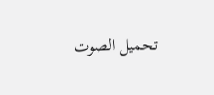تحميل الصوت